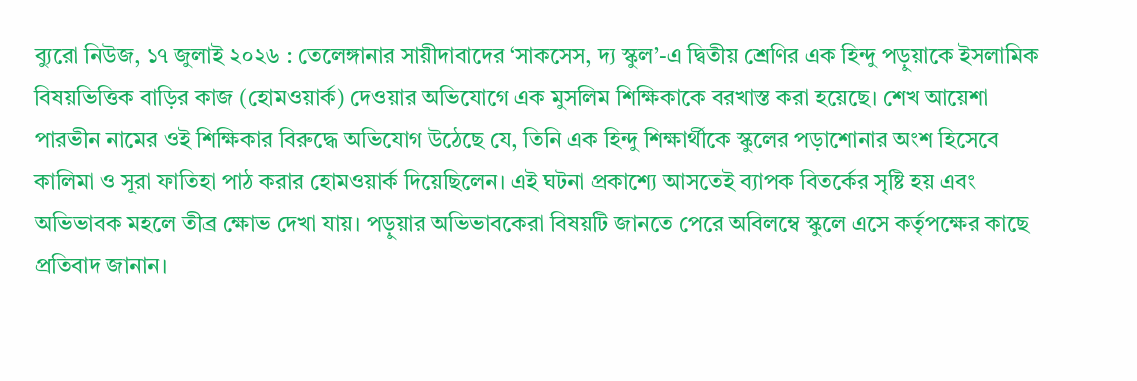ব্যুরো নিউজ, ১৭ জুলাই ২০২৬ : তেলেঙ্গানার সায়ীদাবাদের ‘সাকসেস, দ্য স্কুল’-এ দ্বিতীয় শ্রেণির এক হিন্দু পড়ুয়াকে ইসলামিক বিষয়ভিত্তিক বাড়ির কাজ (হোমওয়ার্ক) দেওয়ার অভিযোগে এক মুসলিম শিক্ষিকাকে বরখাস্ত করা হয়েছে। শেখ আয়েশা পারভীন নামের ওই শিক্ষিকার বিরুদ্ধে অভিযোগ উঠেছে যে, তিনি এক হিন্দু শিক্ষার্থীকে স্কুলের পড়াশোনার অংশ হিসেবে কালিমা ও সূরা ফাতিহা পাঠ করার হোমওয়ার্ক দিয়েছিলেন। এই ঘটনা প্রকাশ্যে আসতেই ব্যাপক বিতর্কের সৃষ্টি হয় এবং অভিভাবক মহলে তীব্র ক্ষোভ দেখা যায়। পড়ুয়ার অভিভাবকেরা বিষয়টি জানতে পেরে অবিলম্বে স্কুলে এসে কর্তৃপক্ষের কাছে প্রতিবাদ জানান।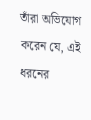তাঁরা অভিযোগ করেন যে, এই ধরনের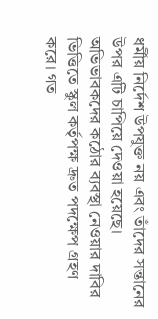ধর্মীয় নির্দেশ উপযুক্ত নয় এবং তাঁদের সন্তানের উপর এটি চাপিয়ে দেওয়া হয়েছে। অভিভাবকদের কঠোর ব্যবস্থা নেওয়ার দাবির ভিত্তিতে স্কুল কর্তৃপক্ষ দ্রুত পদক্ষেপ গ্রহণ করে। গত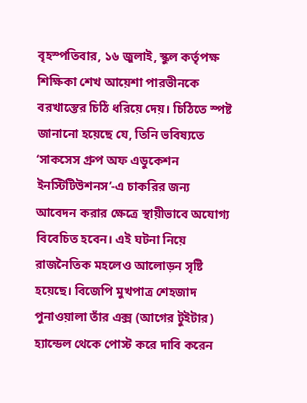বৃহস্পতিবার, ১৬ জুলাই, স্কুল কর্তৃপক্ষ শিক্ষিকা শেখ আয়েশা পারভীনকে বরখাস্তের চিঠি ধরিয়ে দেয়। চিঠিতে স্পষ্ট জানানো হয়েছে যে, তিনি ভবিষ্যতে ‘সাকসেস গ্রুপ অফ এডুকেশন ইনস্টিটিউশনস’-এ চাকরির জন্য আবেদন করার ক্ষেত্রে স্থায়ীভাবে অযোগ্য বিবেচিত হবেন। এই ঘটনা নিয়ে রাজনৈতিক মহলেও আলোড়ন সৃষ্টি হয়েছে। বিজেপি মুখপাত্র শেহজাদ পুনাওয়ালা তাঁর এক্স (আগের টুইটার) হ্যান্ডেল থেকে পোস্ট করে দাবি করেন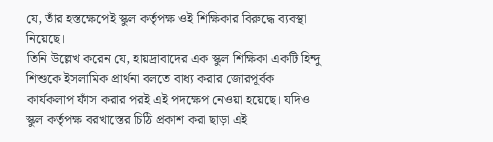যে, তাঁর হস্তক্ষেপেই স্কুল কর্তৃপক্ষ ওই শিক্ষিকার বিরুদ্ধে ব্যবস্থা নিয়েছে।
তিনি উল্লেখ করেন যে, হায়দ্রাবাদের এক স্কুল শিক্ষিকা একটি হিন্দু শিশুকে ইসলামিক প্রার্থনা বলতে বাধ্য করার জোরপূর্বক কার্যকলাপ ফাঁস করার পরই এই পদক্ষেপ নেওয়া হয়েছে। যদিও স্কুল কর্তৃপক্ষ বরখাস্তের চিঠি প্রকাশ করা ছাড়া এই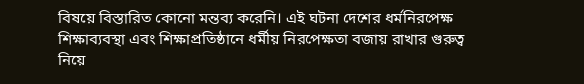বিষয়ে বিস্তারিত কোনো মন্তব্য করেনি। এই ঘটনা দেশের ধর্মনিরপেক্ষ শিক্ষাব্যবস্থা এবং শিক্ষাপ্রতিষ্ঠানে ধর্মীয় নিরপেক্ষতা বজায় রাখার গুরুত্ব নিয়ে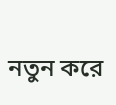নতুন করে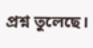প্রশ্ন তুলেছে।